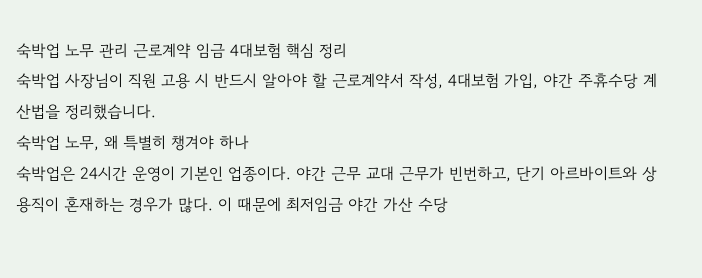숙박업 노무 관리 근로계약 임금 4대보험 핵심 정리
숙박업 사장님이 직원 고용 시 반드시 알아야 할 근로계약서 작성, 4대보험 가입, 야간 주휴수당 계산법을 정리했습니다.
숙박업 노무, 왜 특별히 챙겨야 하나
숙박업은 24시간 운영이 기본인 업종이다. 야간 근무 교대 근무가 빈번하고, 단기 아르바이트와 상용직이 혼재하는 경우가 많다. 이 때문에 최저임금 야간 가산 수당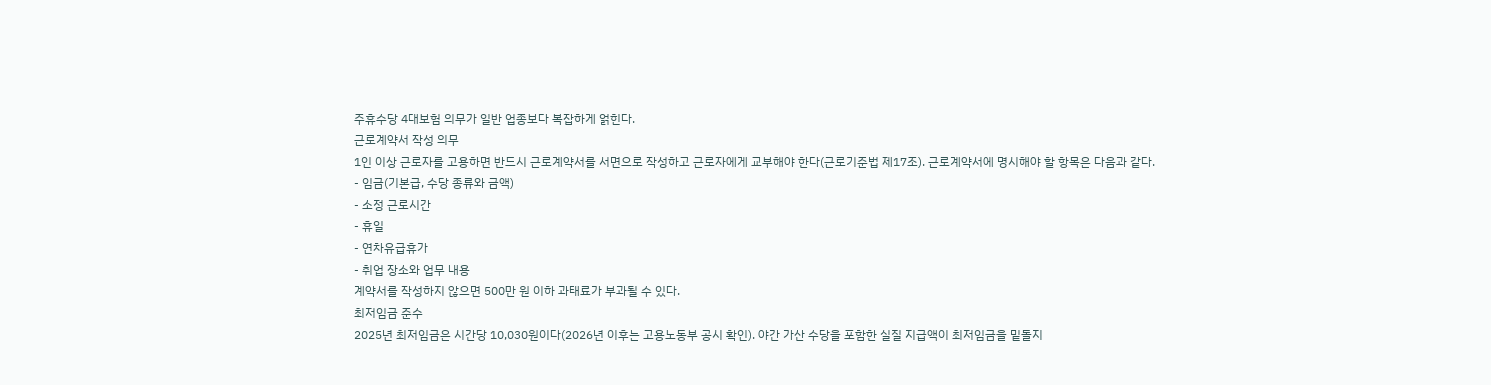주휴수당 4대보험 의무가 일반 업종보다 복잡하게 얽힌다.
근로계약서 작성 의무
1인 이상 근로자를 고용하면 반드시 근로계약서를 서면으로 작성하고 근로자에게 교부해야 한다(근로기준법 제17조). 근로계약서에 명시해야 할 항목은 다음과 같다.
- 임금(기본급, 수당 종류와 금액)
- 소정 근로시간
- 휴일
- 연차유급휴가
- 취업 장소와 업무 내용
계약서를 작성하지 않으면 500만 원 이하 과태료가 부과될 수 있다.
최저임금 준수
2025년 최저임금은 시간당 10,030원이다(2026년 이후는 고용노동부 공시 확인). 야간 가산 수당을 포함한 실질 지급액이 최저임금을 밑돌지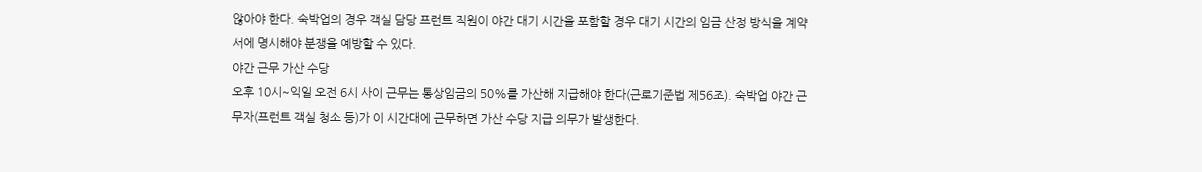않아야 한다. 숙박업의 경우 객실 담당 프런트 직원이 야간 대기 시간을 포함할 경우 대기 시간의 임금 산정 방식을 계약서에 명시해야 분쟁을 예방할 수 있다.
야간 근무 가산 수당
오후 10시~익일 오전 6시 사이 근무는 통상임금의 50%를 가산해 지급해야 한다(근로기준법 제56조). 숙박업 야간 근무자(프런트 객실 청소 등)가 이 시간대에 근무하면 가산 수당 지급 의무가 발생한다.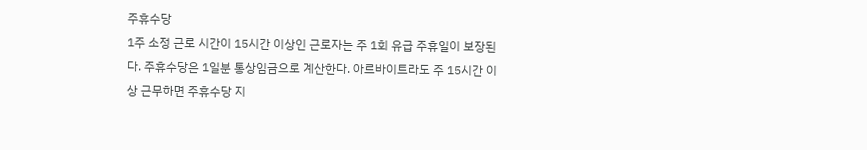주휴수당
1주 소정 근로 시간이 15시간 이상인 근로자는 주 1회 유급 주휴일이 보장된다. 주휴수당은 1일분 통상임금으로 계산한다. 아르바이트라도 주 15시간 이상 근무하면 주휴수당 지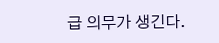급 의무가 생긴다.